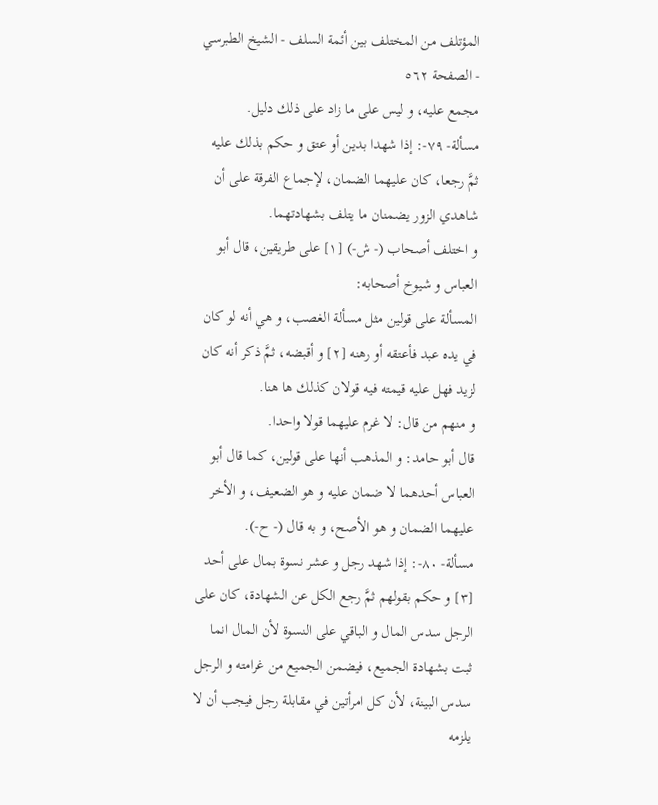المؤتلف من المختلف بين أئمة السلف - الشيخ الطبرسي - الصفحة ٥٦٢
مجمع عليه، و ليس على ما زاد على ذلك دليل.
مسألة- ٧٩-: إذا شهدا بدين أو عتق و حكم بذلك عليه ثمَّ رجعا، كان عليهما الضمان، لإجماع الفرقة على أن شاهدي الزور يضمنان ما يتلف بشهادتهما.
و اختلف أصحاب (- ش-) [١] على طريقين، قال أبو العباس و شيوخ أصحابه:
المسألة على قولين مثل مسألة الغصب، و هي أنه لو كان في يده عبد فأعتقه أو رهنه [٢] و أقبضه، ثمَّ ذكر أنه كان لزيد فهل عليه قيمته فيه قولان كذلك ها هنا.
و منهم من قال: لا غرم عليهما قولا واحدا.
قال أبو حامد: و المذهب أنها على قولين، كما قال أبو العباس أحدهما لا ضمان عليه و هو الضعيف، و الأخر عليهما الضمان و هو الأصح، و به قال (- ح-).
مسألة- ٨٠-: إذا شهد رجل و عشر نسوة بمال على أحد [٣] و حكم بقولهم ثمَّ رجع الكل عن الشهادة، كان على الرجل سدس المال و الباقي على النسوة لأن المال انما ثبت بشهادة الجميع، فيضمن الجميع من غرامته و الرجل سدس البينة، لأن كل امرأتين في مقابلة رجل فيجب أن لا يلزمه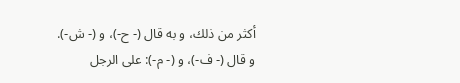أكثر من ذلك، و به قال (- ح-)، و (- ش-).
و قال (- ف-)، و (- م-): على الرجل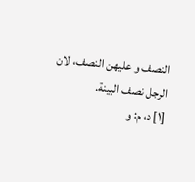النصف و عليهن النصف، لان الرجل نصف البينة.
[١] د، م: و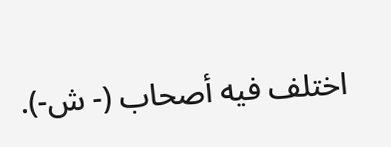اختلف فيه أصحاب (- ش-).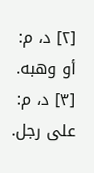[٢] د، م: أو وهبه.
[٣] د، م: على رجل.